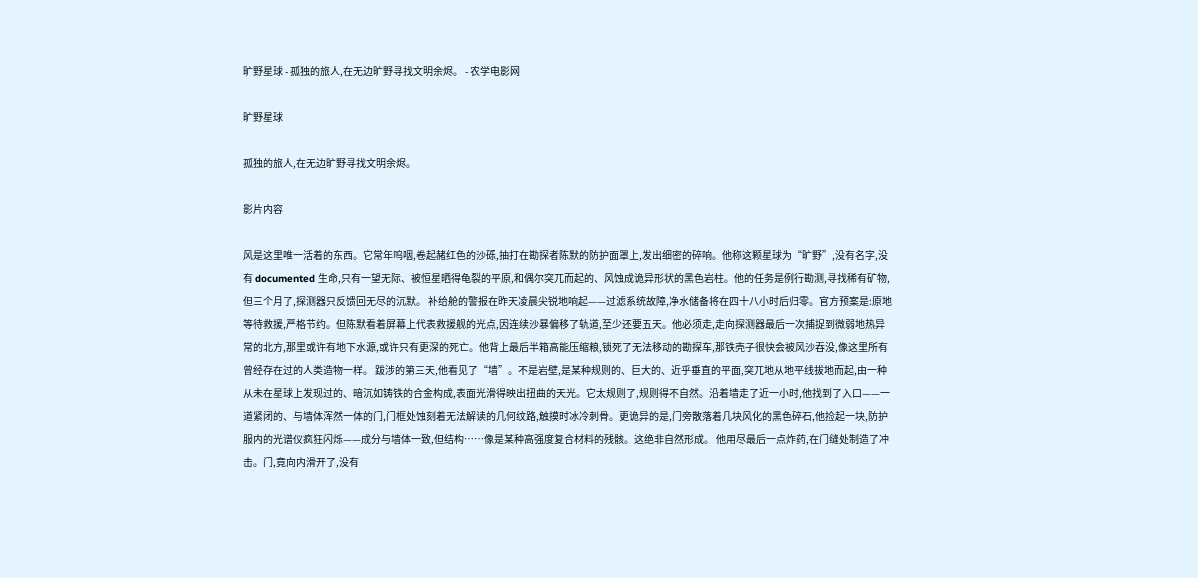旷野星球 - 孤独的旅人,在无边旷野寻找文明余烬。 - 农学电影网

旷野星球

孤独的旅人,在无边旷野寻找文明余烬。

影片内容

风是这里唯一活着的东西。它常年呜咽,卷起赭红色的沙砾,抽打在勘探者陈默的防护面罩上,发出细密的碎响。他称这颗星球为“旷野”,没有名字,没有 documented 生命,只有一望无际、被恒星晒得龟裂的平原,和偶尔突兀而起的、风蚀成诡异形状的黑色岩柱。他的任务是例行勘测,寻找稀有矿物,但三个月了,探测器只反馈回无尽的沉默。 补给舱的警报在昨天凌晨尖锐地响起——过滤系统故障,净水储备将在四十八小时后归零。官方预案是:原地等待救援,严格节约。但陈默看着屏幕上代表救援舰的光点,因连续沙暴偏移了轨道,至少还要五天。他必须走,走向探测器最后一次捕捉到微弱地热异常的北方,那里或许有地下水源,或许只有更深的死亡。他背上最后半箱高能压缩粮,锁死了无法移动的勘探车,那铁壳子很快会被风沙吞没,像这里所有曾经存在过的人类造物一样。 跋涉的第三天,他看见了“墙”。不是岩壁,是某种规则的、巨大的、近乎垂直的平面,突兀地从地平线拔地而起,由一种从未在星球上发现过的、暗沉如铸铁的合金构成,表面光滑得映出扭曲的天光。它太规则了,规则得不自然。沿着墙走了近一小时,他找到了入口——一道紧闭的、与墙体浑然一体的门,门框处蚀刻着无法解读的几何纹路,触摸时冰冷刺骨。更诡异的是,门旁散落着几块风化的黑色碎石,他捡起一块,防护服内的光谱仪疯狂闪烁——成分与墙体一致,但结构……像是某种高强度复合材料的残骸。这绝非自然形成。 他用尽最后一点炸药,在门缝处制造了冲击。门,竟向内滑开了,没有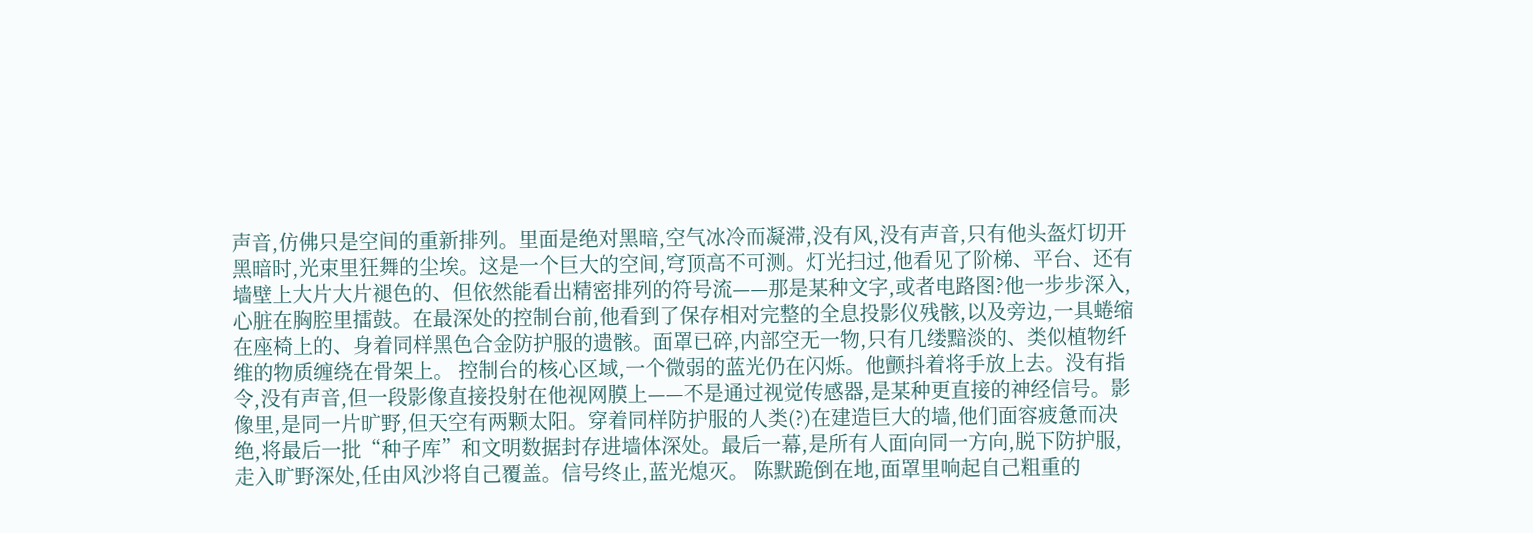声音,仿佛只是空间的重新排列。里面是绝对黑暗,空气冰冷而凝滞,没有风,没有声音,只有他头盔灯切开黑暗时,光束里狂舞的尘埃。这是一个巨大的空间,穹顶高不可测。灯光扫过,他看见了阶梯、平台、还有墙壁上大片大片褪色的、但依然能看出精密排列的符号流——那是某种文字,或者电路图?他一步步深入,心脏在胸腔里擂鼓。在最深处的控制台前,他看到了保存相对完整的全息投影仪残骸,以及旁边,一具蜷缩在座椅上的、身着同样黑色合金防护服的遗骸。面罩已碎,内部空无一物,只有几缕黯淡的、类似植物纤维的物质缠绕在骨架上。 控制台的核心区域,一个微弱的蓝光仍在闪烁。他颤抖着将手放上去。没有指令,没有声音,但一段影像直接投射在他视网膜上——不是通过视觉传感器,是某种更直接的神经信号。影像里,是同一片旷野,但天空有两颗太阳。穿着同样防护服的人类(?)在建造巨大的墙,他们面容疲惫而决绝,将最后一批“种子库”和文明数据封存进墙体深处。最后一幕,是所有人面向同一方向,脱下防护服,走入旷野深处,任由风沙将自己覆盖。信号终止,蓝光熄灭。 陈默跪倒在地,面罩里响起自己粗重的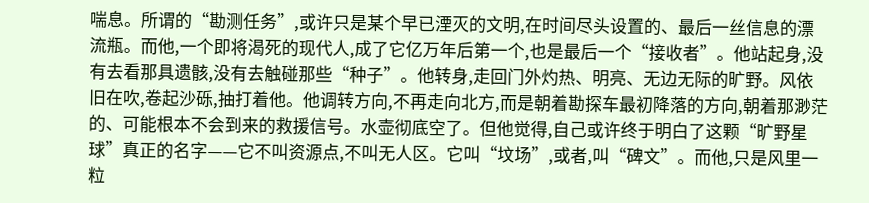喘息。所谓的“勘测任务”,或许只是某个早已湮灭的文明,在时间尽头设置的、最后一丝信息的漂流瓶。而他,一个即将渴死的现代人,成了它亿万年后第一个,也是最后一个“接收者”。他站起身,没有去看那具遗骸,没有去触碰那些“种子”。他转身,走回门外灼热、明亮、无边无际的旷野。风依旧在吹,卷起沙砾,抽打着他。他调转方向,不再走向北方,而是朝着勘探车最初降落的方向,朝着那渺茫的、可能根本不会到来的救援信号。水壶彻底空了。但他觉得,自己或许终于明白了这颗“旷野星球”真正的名字——它不叫资源点,不叫无人区。它叫“坟场”,或者,叫“碑文”。而他,只是风里一粒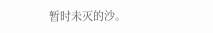暂时未灭的沙。